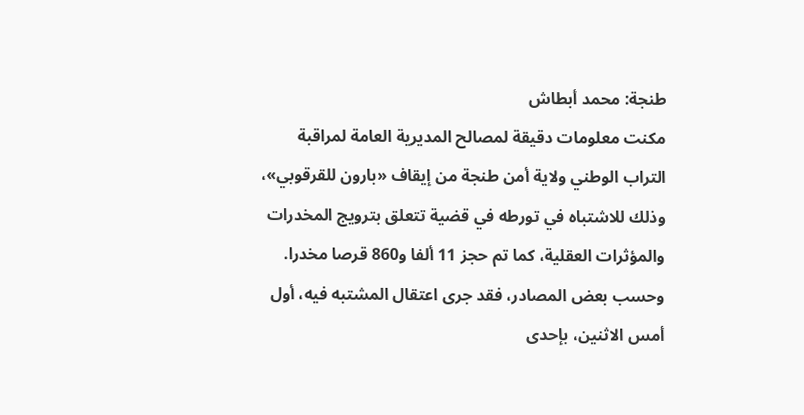طنجة: محمد أبطاش
مكنت معلومات دقيقة لمصالح المديرية العامة لمراقبة التراب الوطني ولاية أمن طنجة من إيقاف «بارون للقرقوبي»، وذلك للاشتباه في تورطه في قضية تتعلق بترويج المخدرات والمؤثرات العقلية، كما تم حجز 11 ألفا و860 قرصا مخدرا.
وحسب بعض المصادر، فقد جرى اعتقال المشتبه فيه، أول أمس الاثنين، بإحدى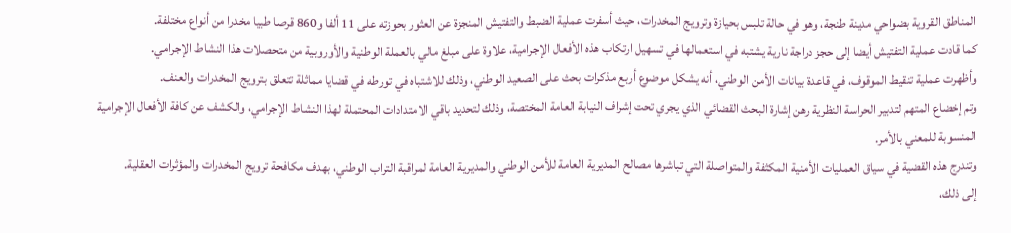المناطق القروية بضواحي مدينة طنجة، وهو في حالة تلبس بحيازة وترويج المخدرات، حيث أسفرت عملية الضبط والتفتيش المنجزة عن العثور بحوزته على 11 ألفا و860 قرصا طبيا مخدرا من أنواع مختلفة.
كما قادت عملية التفتيش أيضا إلى حجز دراجة نارية يشتبه في استعمالها في تسهيل ارتكاب هذه الأفعال الإجرامية، علاوة على مبلغ مالي بالعملة الوطنية والأوروبية من متحصلات هذا النشاط الإجرامي.
وأظهرت عملية تنقيط الموقوف، في قاعدة بيانات الأمن الوطني، أنه يشكل موضوع أربع مذكرات بحث على الصعيد الوطني، وذلك للاشتباه في تورطه في قضايا مماثلة تتعلق بترويج المخدرات والعنف.
وتم إخضاع المتهم لتدبير الحراسة النظرية رهن إشارة البحث القضائي الذي يجري تحت إشراف النيابة العامة المختصة، وذلك لتحديد باقي الامتدادات المحتملة لهذا النشاط الإجرامي، والكشف عن كافة الأفعال الإجرامية المنسوبة للمعني بالأمر.
وتندرج هذه القضية في سياق العمليات الأمنية المكثفة والمتواصلة التي تباشرها مصالح المديرية العامة للأمن الوطني والمديرية العامة لمراقبة التراب الوطني، بهدف مكافحة ترويج المخدرات والمؤثرات العقلية.
إلى ذلك،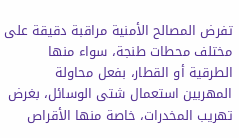تفرض المصالح الأمنية مراقبة دقيقة على مختلف محطات طنجة، سواء منها الطرقية أو القطار، بفعل محاولة المهربين استعمال شتى الوسائل، بغرض تهريب المخدرات، خاصة منها الأقراص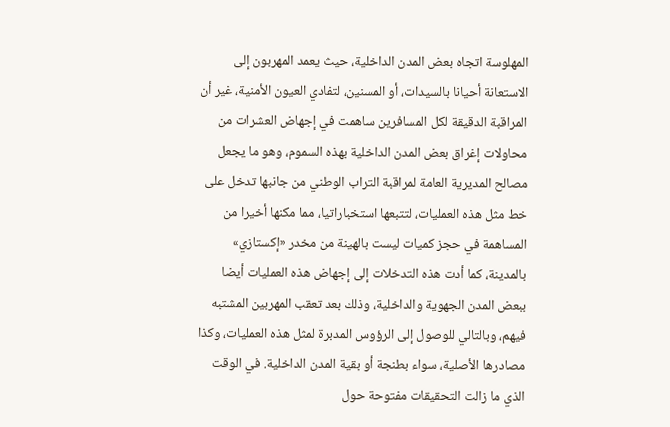المهلوسة اتجاه بعض المدن الداخلية، حيث يعمد المهربون إلى الاستعانة أحيانا بالسيدات، أو المسنين، لتفادي العيون الأمنية، غير أن المراقبة الدقيقة لكل المسافرين ساهمت في إجهاض العشرات من محاولات إغراق بعض المدن الداخلية بهذه السموم، وهو ما يجعل مصالح المديرية العامة لمراقبة التراب الوطني من جانبها تدخل على خط مثل هذه العمليات، لتتبعها استخباراتيا، مما مكنها أخيرا من المساهمة في حجز كميات ليست بالهينة من مخدر «إكستازي» بالمدينة، كما أدت هذه التدخلات إلى إجهاض هذه العمليات أيضا ببعض المدن الجهوية والداخلية، وذلك بعد تعقب المهربين المشتبه فيهم، وبالتالي للوصول إلى الرؤوس المدبرة لمثل هذه العمليات، وكذا مصادرها الأصلية، سواء بطنجة أو بقية المدن الداخلية. في الوقت الذي ما زالت التحقيقات مفتوحة حول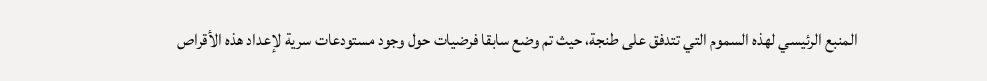المنبع الرئيسي لهذه السموم التي تتدفق على طنجة، حيث تم وضع سابقا فرضيات حول وجود مستودعات سرية لإعداد هذه الأقراص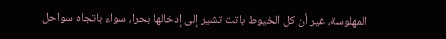المهلوسة، غير أن كل الخيوط باتت تشير إلى إدخالها بحرا، سواء باتجاه سواحل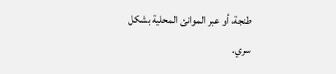طنجة، أو عبر الموانئ المحلية بشكل سري.